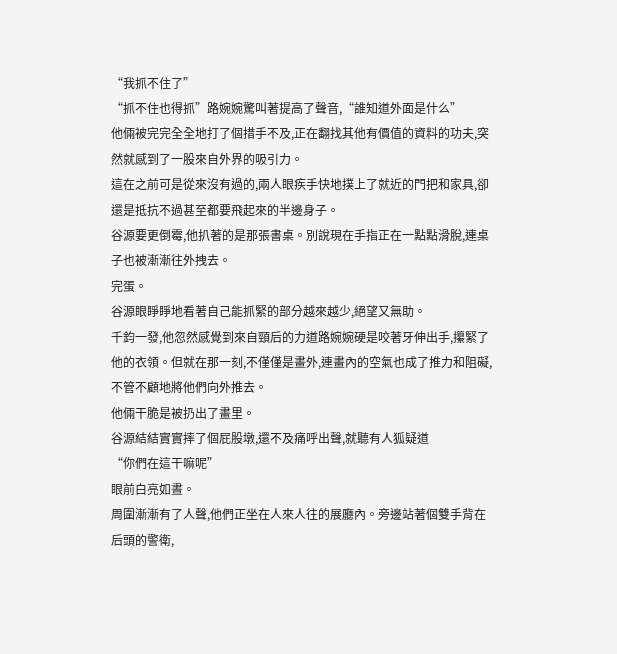“我抓不住了”
“抓不住也得抓”路婉婉驚叫著提高了聲音,“誰知道外面是什么”
他倆被完完全全地打了個措手不及,正在翻找其他有價值的資料的功夫,突然就感到了一股來自外界的吸引力。
這在之前可是從來沒有過的,兩人眼疾手快地撲上了就近的門把和家具,卻還是抵抗不過甚至都要飛起來的半邊身子。
谷源要更倒霉,他扒著的是那張書桌。別說現在手指正在一點點滑脫,連桌子也被漸漸往外拽去。
完蛋。
谷源眼睜睜地看著自己能抓緊的部分越來越少,絕望又無助。
千鈞一發,他忽然感覺到來自頸后的力道路婉婉硬是咬著牙伸出手,攥緊了他的衣領。但就在那一刻,不僅僅是畫外,連畫內的空氣也成了推力和阻礙,不管不顧地將他們向外推去。
他倆干脆是被扔出了畫里。
谷源結結實實摔了個屁股墩,還不及痛呼出聲,就聽有人狐疑道
“你們在這干嘛呢”
眼前白亮如晝。
周圍漸漸有了人聲,他們正坐在人來人往的展廳內。旁邊站著個雙手背在后頭的警衛,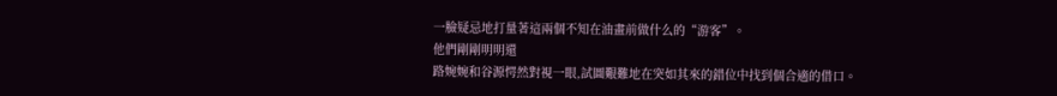一臉疑忌地打量著這兩個不知在油畫前做什么的“游客”。
他們剛剛明明還
路婉婉和谷源愕然對視一眼,試圖艱難地在突如其來的錯位中找到個合適的借口。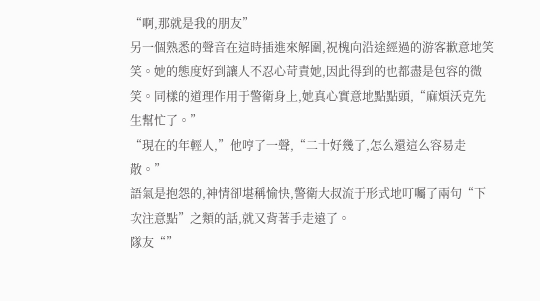“啊,那就是我的朋友”
另一個熟悉的聲音在這時插進來解圍,祝槐向沿途經過的游客歉意地笑笑。她的態度好到讓人不忍心苛責她,因此得到的也都盡是包容的微笑。同樣的道理作用于警衛身上,她真心實意地點點頭,“麻煩沃克先生幫忙了。”
“現在的年輕人,”他哼了一聲,“二十好幾了,怎么還這么容易走散。”
語氣是抱怨的,神情卻堪稱愉快,警衛大叔流于形式地叮囑了兩句“下次注意點”之類的話,就又背著手走遠了。
隊友“”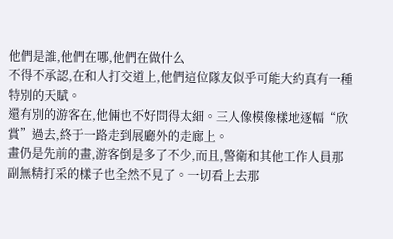他們是誰,他們在哪,他們在做什么
不得不承認,在和人打交道上,他們這位隊友似乎可能大約真有一種特別的天賦。
還有別的游客在,他倆也不好問得太細。三人像模像樣地逐幅“欣賞”過去,終于一路走到展廳外的走廊上。
畫仍是先前的畫,游客倒是多了不少,而且,警衛和其他工作人員那副無精打采的樣子也全然不見了。一切看上去那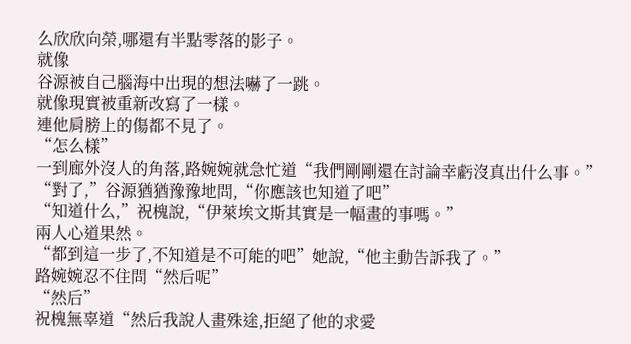么欣欣向榮,哪還有半點零落的影子。
就像
谷源被自己腦海中出現的想法嚇了一跳。
就像現實被重新改寫了一樣。
連他肩膀上的傷都不見了。
“怎么樣”
一到廊外沒人的角落,路婉婉就急忙道“我們剛剛還在討論幸虧沒真出什么事。”
“對了,”谷源猶猶豫豫地問,“你應該也知道了吧”
“知道什么,”祝槐說,“伊萊埃文斯其實是一幅畫的事嗎。”
兩人心道果然。
“都到這一步了,不知道是不可能的吧”她說,“他主動告訴我了。”
路婉婉忍不住問“然后呢”
“然后”
祝槐無辜道“然后我說人畫殊途,拒絕了他的求愛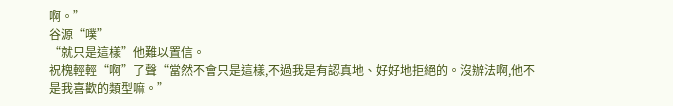啊。”
谷源“噗”
“就只是這樣”他難以置信。
祝槐輕輕“啊”了聲“當然不會只是這樣,不過我是有認真地、好好地拒絕的。沒辦法啊,他不是我喜歡的類型嘛。”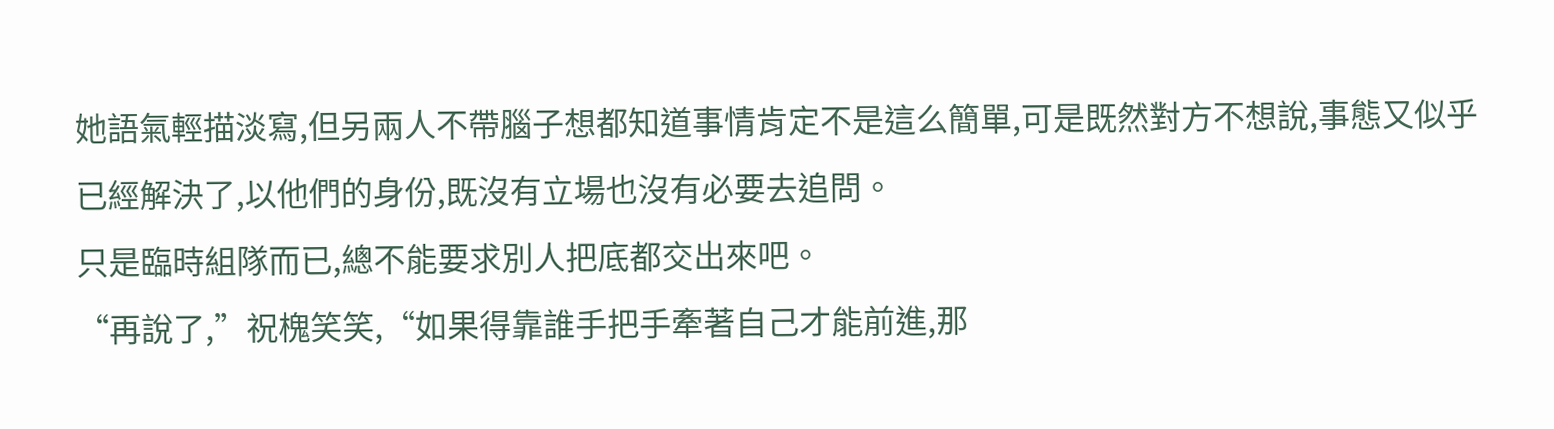她語氣輕描淡寫,但另兩人不帶腦子想都知道事情肯定不是這么簡單,可是既然對方不想說,事態又似乎已經解決了,以他們的身份,既沒有立場也沒有必要去追問。
只是臨時組隊而已,總不能要求別人把底都交出來吧。
“再說了,”祝槐笑笑,“如果得靠誰手把手牽著自己才能前進,那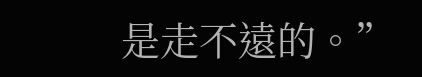是走不遠的。”